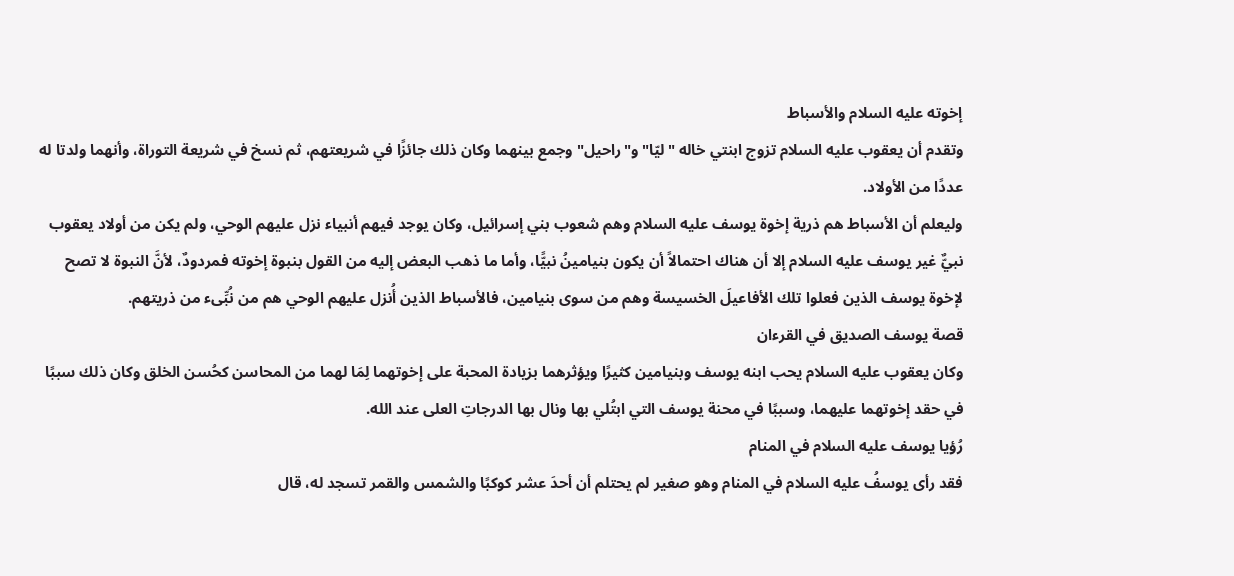إخوته عليه السلام والأسباط
وتقدم أن يعقوب عليه السلام تزوج ابنتي خاله "ليّا" و"راحيل" وجمع بينهما وكان ذلك جائزًا في شريعتهم، ثم نسخ في شريعة التوراة، وأنهما ولدتا له عددًا من الأولاد.
وليعلم أن الأسباط هم ذرية إخوة يوسف عليه السلام وهم شعوب بني إسرائيل، وكان يوجد فيهم أنبياء نزل عليهم الوحي، ولم يكن من أولاد يعقوب نبيٌّ غير يوسف عليه السلام إلا أن هناك احتمالاً أن يكون بنيامينُ نبيًّا، وأما ما ذهب البعض إليه من القول بنبوة إخوته فمردودٌ، لأنَّ النبوة لا تصح لإخوة يوسف الذين فعلوا تلك الأفاعيلَ الخسيسة وهم من سوى بنيامين، فالأسباط الذين أُنزل عليهم الوحي هم من نُبِّىء من ذريتهم.
قصة يوسف الصديق في القرءان
وكان يعقوب عليه السلام يحب ابنه يوسف وبنيامين كثيرًا ويؤثرهما بزيادة المحبة على إخوتهما لِمَا لهما من المحاسن كحُسن الخلق وكان ذلك سببًا في حقد إخوتهما عليهما، وسببًا في محنة يوسف التي ابتُلي بها ونال بها الدرجاتِ العلى عند الله.
رُؤيا يوسف عليه السلام في المنام
فقد رأى يوسفُ عليه السلام في المنام وهو صغير لم يحتلم أن أحدَ عشر كوكبًا والشمس والقمر تسجد له، قال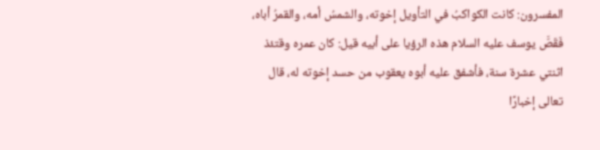المفسرون: كانت الكواكبُ في التأويل إخوته، والشمسُ أمه، والقمرُ أباه، فَقَصَّ يوسف عليه السلام هذه الرؤيا على أبيه قيل: كان عمره وقتئذ اثنتي عشرة سنة، فأشفق عليه أبوه يعقوب من حسد إخوته له، قال تعالى إخبارًا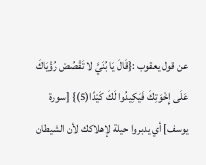عن قول يعقوب :{قَالَ يَا بُنَيَّ لا تَقْصُصْ رُؤْيَاكَ عَلَى إِخْوَتِكَ فَيَكِيدُوا لَكَ كَيْدًا(5)} [سورة يوسف] أي يدبروا حيلة لإهلاكك لأن الشيطان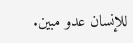للإنسان عدو مبين.